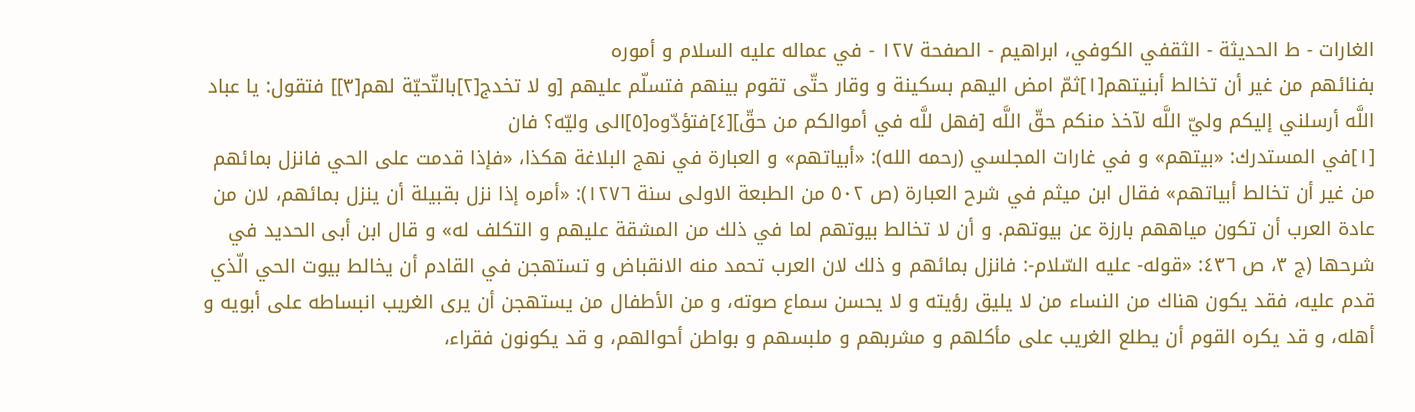الغارات - ط الحديثة - الثقفي الکوفي، ابراهیم - الصفحة ١٢٧ - في عماله عليه السلام و أموره
بفنائهم من غير أن تخالط أبنيتهم[١]ثمّ امض اليهم بسكينة و وقار حتّى تقوم بينهم فتسلّم عليهم [و لا تخدج[٢]بالتّحيّة لهم[٣]] فتقول: يا عباد اللَّه أرسلني إليكم وليّ اللَّه لآخذ منكم حقّ اللَّه [فهل للَّه في أموالكم من حقّ][٤]فتؤدّوه[٥]الى وليّه؟ فان
[١]في المستدرك: «بيتهم» و في غارات المجلسي (رحمه الله): «أبياتهم» و العبارة في نهج البلاغة هكذا، «فإذا قدمت على الحي فانزل بمائهم من غير أن تخالط أبياتهم» فقال ابن ميثم في شرح العبارة (ص ٥٠٢ من الطبعة الاولى سنة ١٢٧٦): «أمره إذا نزل بقبيلة أن ينزل بمائهم، لان من عادة العرب أن تكون مياههم بارزة عن بيوتهم. و أن لا تخالط بيوتهم لما في ذلك من المشقة عليهم و التكلف له» و قال ابن أبى الحديد في شرحها (ج ٣، ص ٤٣٦: «قوله- عليه السّلام-: فانزل بمائهم و ذلك لان العرب تحمد منه الانقباض و تستهجن في القادم أن يخالط بيوت الحي الّذي قدم عليه، فقد يكون هناك من النساء من لا يليق رؤيته و لا يحسن سماع صوته، و من الأطفال من يستهجن أن يرى الغريب انبساطه على أبويه و أهله، و قد يكره القوم أن يطلع الغريب على مأكلهم و مشربهم و ملبسهم و بواطن أحوالهم، و قد يكونون فقراء،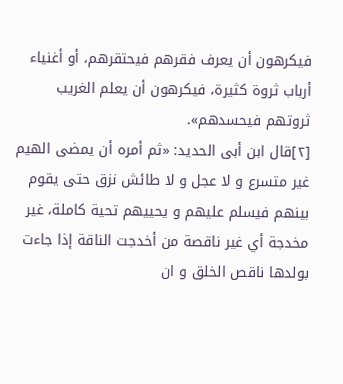فيكرهون أن يعرف فقرهم فيحتقرهم، أو أغنياء أرباب ثروة كثيرة، فيكرهون أن يعلم الغريب ثروتهم فيحسدهم».
[٢]قال ابن أبى الحديد: «ثم أمره أن يمضى الهيم غير متسرع و لا عجل و لا طائش نزق حتى يقوم بينهم فيسلم عليهم و يحييهم تحية كاملة، غير مخدجة أي غير ناقصة من أخدجت الناقة إذا جاءت بولدها ناقص الخلق و ان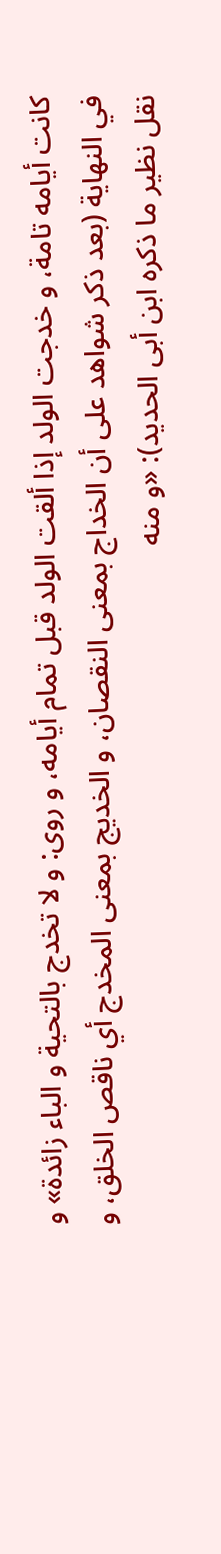كانت أيامه تامة، و خدجت الولد إذا ألقت الولد قبل تمام أيامه، و روى: و لا تخدج بالتحية و الباء زائدة» و في النهاية (بعد ذكر شواهد على أن الخداج بمعنى النقصان، و الخديج بمعنى المخدج أي ناقص الخلق، و نقل نظير ما ذكره ابن أبى الحديد): «و منه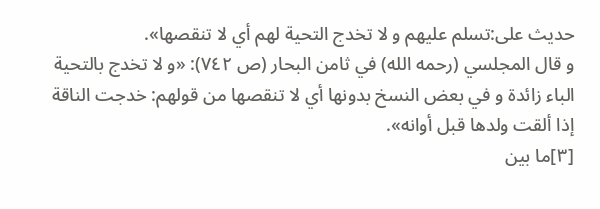حديث على:تسلم عليهم و لا تخدج التحية لهم أي لا تنقصها».
و قال المجلسي (رحمه الله) في ثامن البحار (ص ٧٤٢): «و لا تخدج بالتحية الباء زائدة و في بعض النسخ بدونها أي لا تنقصها من قولهم: خدجت الناقة إذا ألقت ولدها قبل أوانه».
[٣]ما بين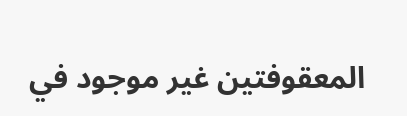المعقوفتين غير موجود في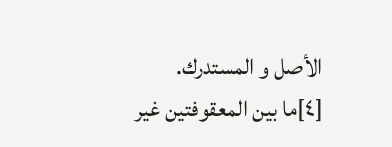الأصل و المستدرك.
[٤]ما بين المعقوفتين غير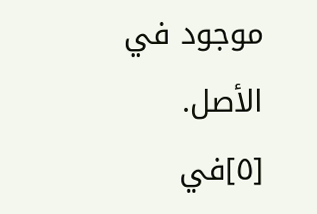موجود في الأصل.
[٥]في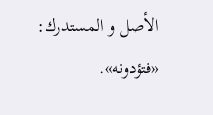الأصل و المستدرك: «فتؤدونه».